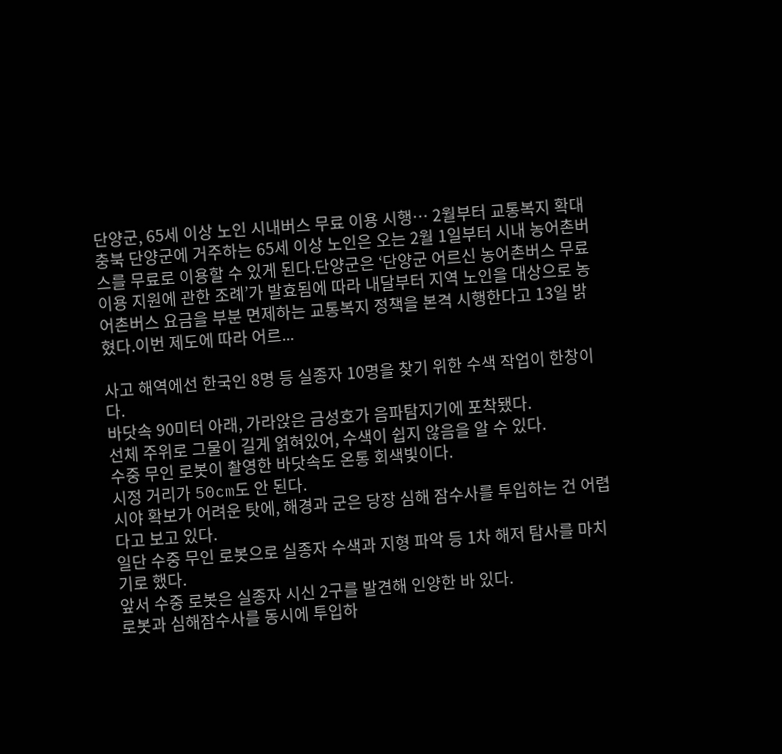단양군, 65세 이상 노인 시내버스 무료 이용 시행… 2월부터 교통복지 확대
충북 단양군에 거주하는 65세 이상 노인은 오는 2월 1일부터 시내 농어촌버스를 무료로 이용할 수 있게 된다.단양군은 ‘단양군 어르신 농어촌버스 무료 이용 지원에 관한 조례’가 발효됨에 따라 내달부터 지역 노인을 대상으로 농어촌버스 요금을 부분 면제하는 교통복지 정책을 본격 시행한다고 13일 밝혔다.이번 제도에 따라 어르...

사고 해역에선 한국인 8명 등 실종자 10명을 찾기 위한 수색 작업이 한창이다.
바닷속 90미터 아래, 가라앉은 금성호가 음파탐지기에 포착됐다.
선체 주위로 그물이 길게 얽혀있어, 수색이 쉽지 않음을 알 수 있다.
수중 무인 로봇이 촬영한 바닷속도 온통 회색빛이다.
시정 거리가 50cm도 안 된다.
시야 확보가 어려운 탓에, 해경과 군은 당장 심해 잠수사를 투입하는 건 어렵다고 보고 있다.
일단 수중 무인 로봇으로 실종자 수색과 지형 파악 등 1차 해저 탐사를 마치기로 했다.
앞서 수중 로봇은 실종자 시신 2구를 발견해 인양한 바 있다.
로봇과 심해잠수사를 동시에 투입하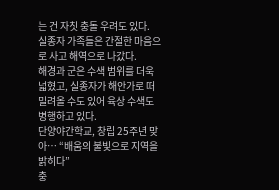는 건 자칫 충돌 우려도 있다.
실종자 가족들은 간절한 마음으로 사고 해역으로 나갔다.
해경과 군은 수색 범위를 더욱 넓혔고, 실종자가 해안가로 떠밀려올 수도 있어 육상 수색도 병행하고 있다.
단양야간학교, 창립 25주년 맞아… “배움의 불빛으로 지역을 밝히다”
충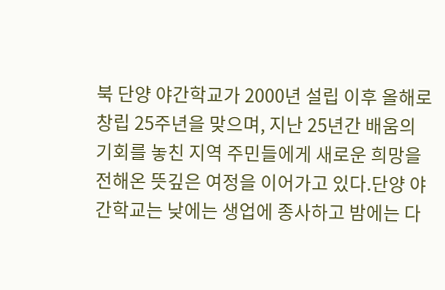북 단양 야간학교가 2000년 설립 이후 올해로 창립 25주년을 맞으며, 지난 25년간 배움의 기회를 놓친 지역 주민들에게 새로운 희망을 전해온 뜻깊은 여정을 이어가고 있다.단양 야간학교는 낮에는 생업에 종사하고 밤에는 다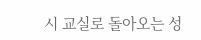시 교실로 돌아오는 성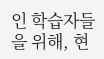인 학습자들을 위해, 현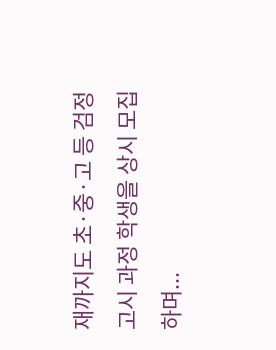재까지도 초·중·고 등 검정고시 과정 학생을 상시 모집하며...